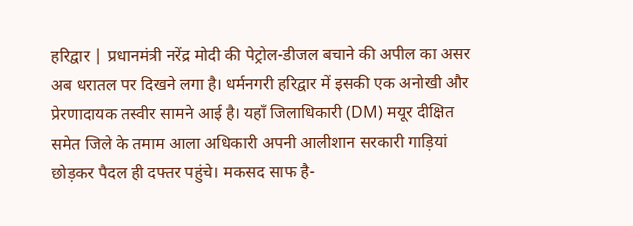हरिद्वार | प्रधानमंत्री नरेंद्र मोदी की पेट्रोल-डीजल बचाने की अपील का असर अब धरातल पर दिखने लगा है। धर्मनगरी हरिद्वार में इसकी एक अनोखी और प्रेरणादायक तस्वीर सामने आई है। यहाँ जिलाधिकारी (DM) मयूर दीक्षित समेत जिले के तमाम आला अधिकारी अपनी आलीशान सरकारी गाड़ियां छोड़कर पैदल ही दफ्तर पहुंचे। मकसद साफ है-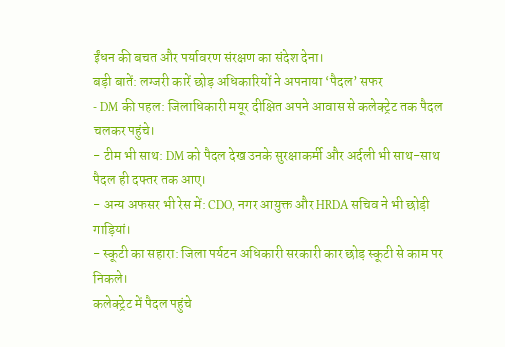ईंधन की बचत और पर्यावरण संरक्षण का संदेश देना।
बड़ी बातें: लग्जरी कारें छोड़ अधिकारियों ने अपनाया ‘पैदल’ सफर
- DM की पहल: जिलाधिकारी मयूर दीक्षित अपने आवास से कलेक्ट्रेट तक पैदल चलकर पहुंचे।
- टीम भी साथ: DM को पैदल देख उनके सुरक्षाकर्मी और अर्दली भी साथ-साथ पैदल ही दफ्तर तक आए।
- अन्य अफसर भी रेस में: CDO, नगर आयुक्त और HRDA सचिव ने भी छोड़ी गाड़ियां।
- स्कूटी का सहारा: जिला पर्यटन अधिकारी सरकारी कार छोड़ स्कूटी से काम पर निकले।
कलेक्ट्रेट में पैदल पहुंचे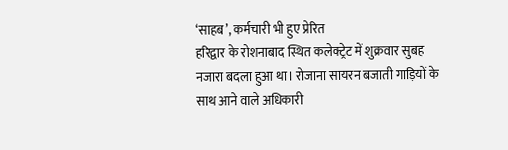‘साहब’, कर्मचारी भी हुए प्रेरित
हरिद्वार के रोशनाबाद स्थित कलेक्ट्रेट में शुक्रवार सुबह नजारा बदला हुआ था। रोजाना सायरन बजाती गाड़ियों के साथ आने वाले अधिकारी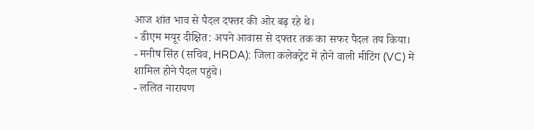आज शांत भाव से पैदल दफ्तर की ओर बढ़ रहे थे।
- डीएम मयूर दीक्षित: अपने आवास से दफ्तर तक का सफर पैदल तय किया।
- मनीष सिंह (सचिव, HRDA): जिला कलेक्ट्रेट में होने वाली मीटिंग (VC) में शामिल होने पैदल पहुंचे।
- ललित नारायण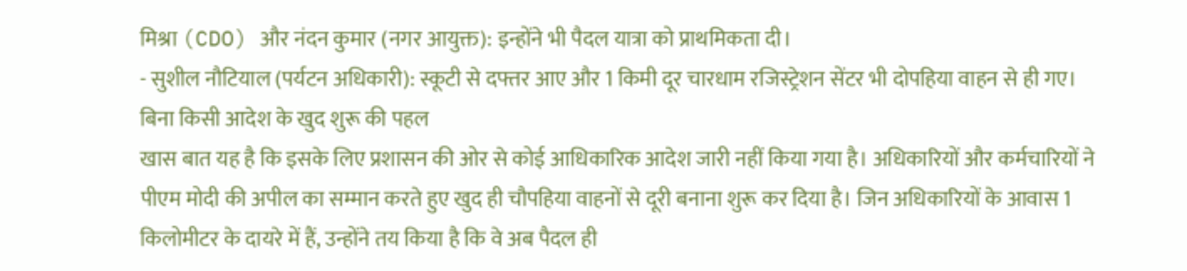मिश्रा (CDO) और नंदन कुमार (नगर आयुक्त): इन्होंने भी पैदल यात्रा को प्राथमिकता दी।
- सुशील नौटियाल (पर्यटन अधिकारी): स्कूटी से दफ्तर आए और 1 किमी दूर चारधाम रजिस्ट्रेशन सेंटर भी दोपहिया वाहन से ही गए।
बिना किसी आदेश के खुद शुरू की पहल
खास बात यह है कि इसके लिए प्रशासन की ओर से कोई आधिकारिक आदेश जारी नहीं किया गया है। अधिकारियों और कर्मचारियों ने पीएम मोदी की अपील का सम्मान करते हुए खुद ही चौपहिया वाहनों से दूरी बनाना शुरू कर दिया है। जिन अधिकारियों के आवास 1 किलोमीटर के दायरे में हैं, उन्होंने तय किया है कि वे अब पैदल ही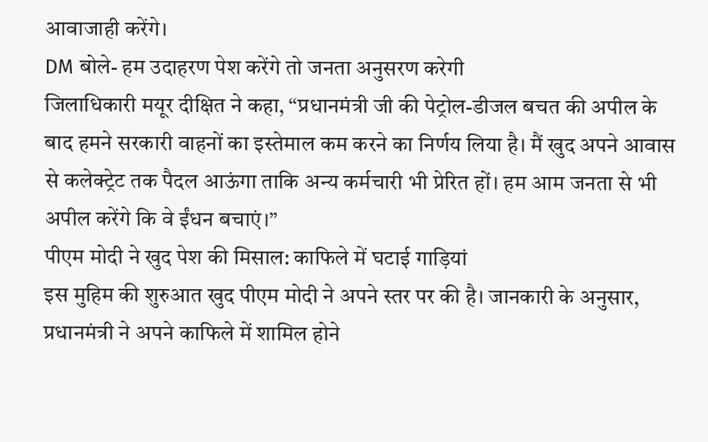आवाजाही करेंगे।
DM बोले- हम उदाहरण पेश करेंगे तो जनता अनुसरण करेगी
जिलाधिकारी मयूर दीक्षित ने कहा, “प्रधानमंत्री जी की पेट्रोल-डीजल बचत की अपील के बाद हमने सरकारी वाहनों का इस्तेमाल कम करने का निर्णय लिया है। मैं खुद अपने आवास से कलेक्ट्रेट तक पैदल आऊंगा ताकि अन्य कर्मचारी भी प्रेरित हों। हम आम जनता से भी अपील करेंगे कि वे ईंधन बचाएं।”
पीएम मोदी ने खुद पेश की मिसाल: काफिले में घटाई गाड़ियां
इस मुहिम की शुरुआत खुद पीएम मोदी ने अपने स्तर पर की है। जानकारी के अनुसार, प्रधानमंत्री ने अपने काफिले में शामिल होने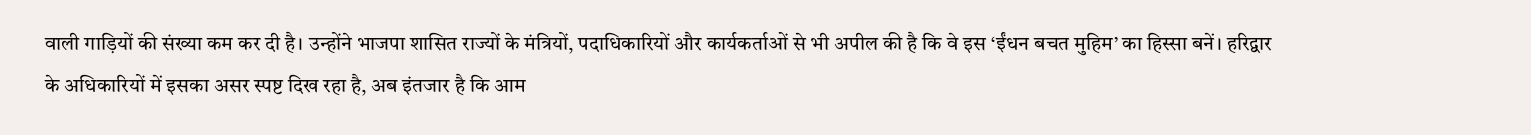वाली गाड़ियों की संख्या कम कर दी है। उन्होंने भाजपा शासित राज्यों के मंत्रियों, पदाधिकारियों और कार्यकर्ताओं से भी अपील की है कि वे इस ‘ईंधन बचत मुहिम’ का हिस्सा बनें। हरिद्वार के अधिकारियों में इसका असर स्पष्ट दिख रहा है, अब इंतजार है कि आम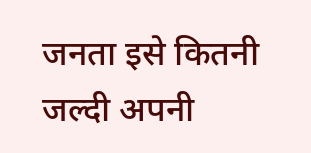जनता इसे कितनी जल्दी अपनी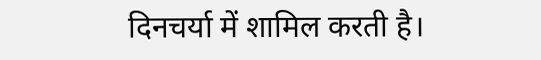दिनचर्या में शामिल करती है।